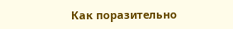Как поразительно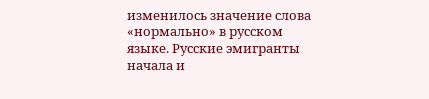изменилось значение слова «нормально» в русском языке. Русские эмигранты начала и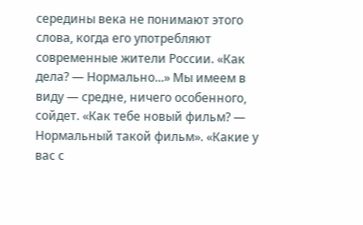середины века не понимают этого слова, когда его употребляют современные жители России. «Как дела? — Нормально...» Мы имеем в виду — средне, ничего особенного, сойдет. «Как тебе новый фильм? — Нормальный такой фильм». «Какие у вас с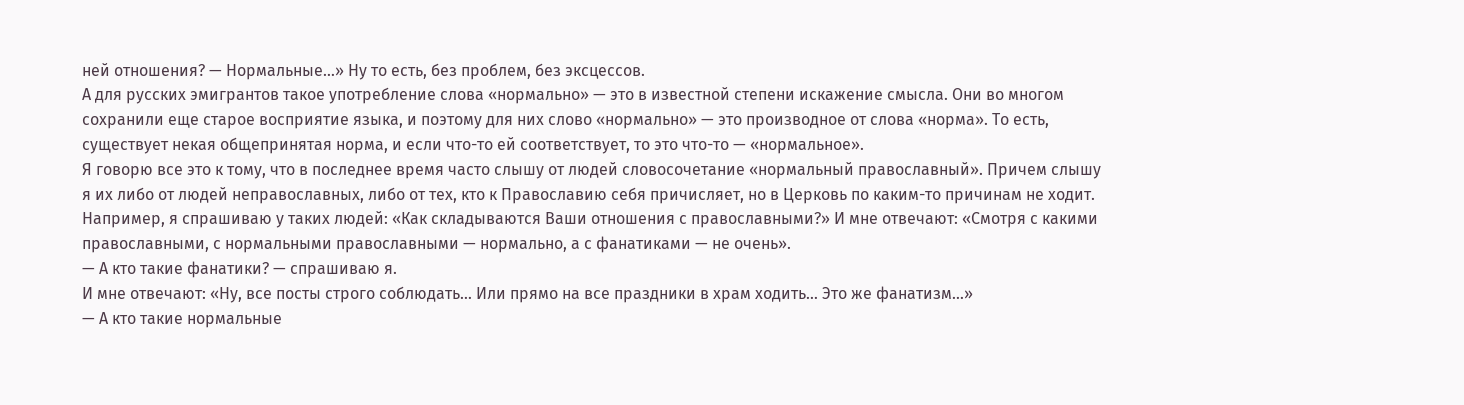ней отношения? — Нормальные…» Ну то есть, без проблем, без эксцессов.
А для русских эмигрантов такое употребление слова «нормально» — это в известной степени искажение смысла. Они во многом сохранили еще старое восприятие языка, и поэтому для них слово «нормально» — это производное от слова «норма». То есть, существует некая общепринятая норма, и если что-то ей соответствует, то это что-то — «нормальное».
Я говорю все это к тому, что в последнее время часто слышу от людей словосочетание «нормальный православный». Причем слышу я их либо от людей неправославных, либо от тех, кто к Православию себя причисляет, но в Церковь по каким-то причинам не ходит.
Например, я спрашиваю у таких людей: «Как складываются Ваши отношения с православными?» И мне отвечают: «Смотря с какими православными, с нормальными православными — нормально, а с фанатиками — не очень».
— А кто такие фанатики? — спрашиваю я.
И мне отвечают: «Ну, все посты строго соблюдать… Или прямо на все праздники в храм ходить… Это же фанатизм…»
— А кто такие нормальные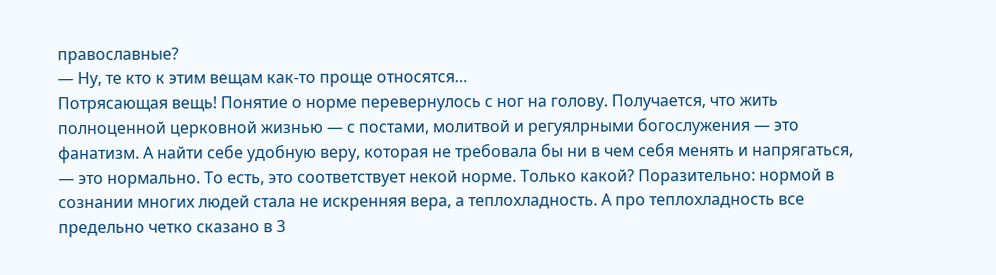православные?
— Ну, те кто к этим вещам как-то проще относятся…
Потрясающая вещь! Понятие о норме перевернулось с ног на голову. Получается, что жить полноценной церковной жизнью — с постами, молитвой и регуялрными богослужения — это фанатизм. А найти себе удобную веру, которая не требовала бы ни в чем себя менять и напрягаться, — это нормально. То есть, это соответствует некой норме. Только какой? Поразительно: нормой в сознании многих людей стала не искренняя вера, а теплохладность. А про теплохладность все предельно четко сказано в 3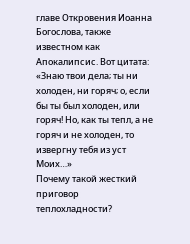главе Откровения Иоанна Богослова, также известном как Апокалипсис. Вот цитата: «Знаю твои дела; ты ни холоден, ни горяч; о, если бы ты был холоден, или горяч! Но, как ты тепл, а не горяч и не холоден, то извергну тебя из уст Моих…»
Почему такой жесткий приговор теплохладности?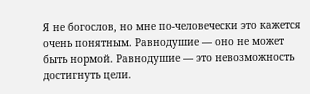Я не богослов, но мне по-человечески это кажется очень понятным. Равнодушие — оно не может быть нормой. Равнодушие — это невозможность достигнуть цели.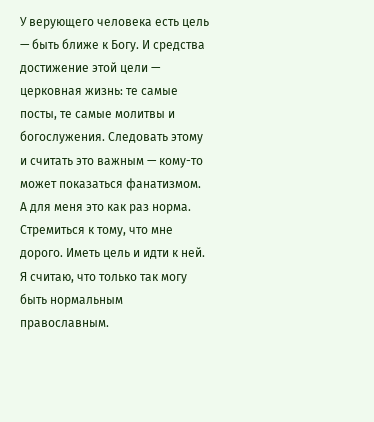У верующего человека есть цель — быть ближе к Богу. И средства достижение этой цели — церковная жизнь: те самые посты, те самые молитвы и богослужения. Следовать этому и считать это важным — кому-то может показаться фанатизмом. А для меня это как раз норма. Стремиться к тому, что мне дорого. Иметь цель и идти к ней. Я считаю, что только так могу быть нормальным православным.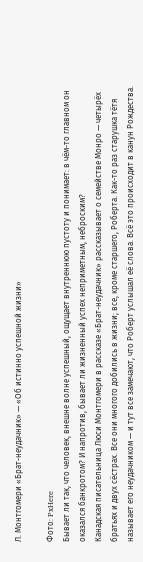Л. Монтгомери «Брат-неудачник» — «Об истинно успешной жизни»

Фото: PxHere
Бывает ли так, что человек, внешне волне успешный, ощущает внутреннюю пустоту и понимает: в чём-то главном он оказался банкротом? И напротив, бывает ли жизненный успех неприметным, неброским?
Канадская писательница Люси Монтгомери в рассказе «Брат-неудачник» рассказывает о семействе Монро — четырёх братьях и двух сёстрах. Все они многого добились в жизни; все, кроме старшего, Роберта. Как-то раз старушка тётя называет его неудачником — и тут все замечают, что Роберт услышал её слова. Всё это происходит в канун Рождества.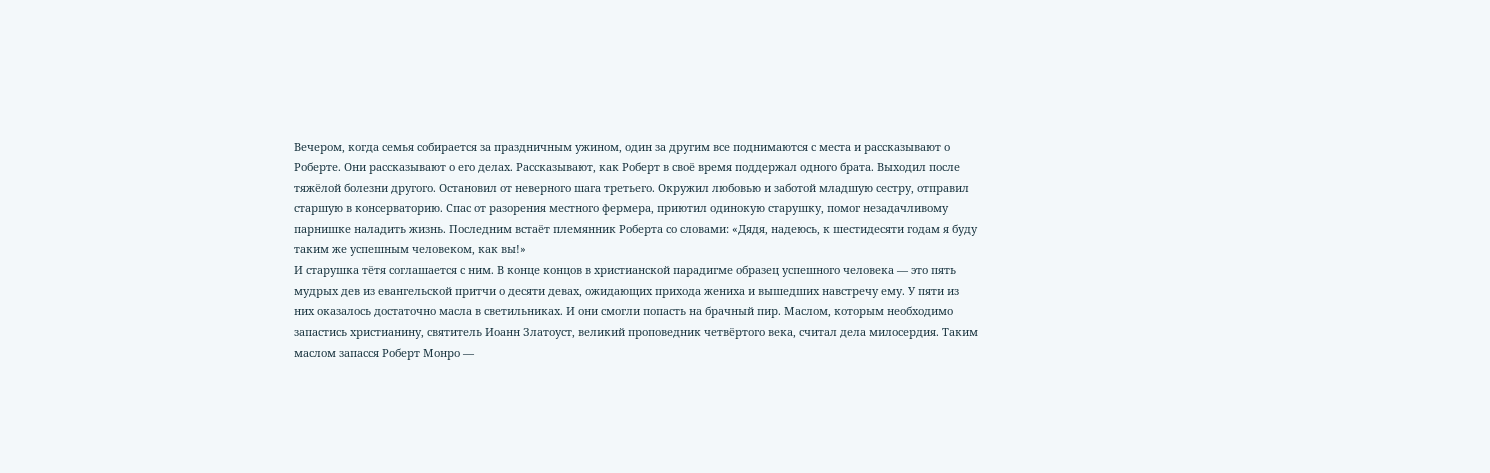Вечером, когда семья собирается за праздничным ужином, один за другим все поднимаются с места и рассказывают о Роберте. Они рассказывают о его делах. Рассказывают, как Роберт в своё время поддержал одного брата. Выходил после тяжёлой болезни другого. Остановил от неверного шага третьего. Окружил любовью и заботой младшую сестру, отправил старшую в консерваторию. Спас от разорения местного фермера, приютил одинокую старушку, помог незадачливому парнишке наладить жизнь. Последним встаёт племянник Роберта со словами: «Дядя, надеюсь, к шестидесяти годам я буду таким же успешным человеком, как вы!»
И старушка тётя соглашается с ним. В конце концов в христианской парадигме образец успешного человека — это пять мудрых дев из евангельской притчи о десяти девах, ожидающих прихода жениха и вышедших навстречу ему. У пяти из них оказалось достаточно масла в светильниках. И они смогли попасть на брачный пир. Маслом, которым необходимо запастись христианину, святитель Иоанн Златоуст, великий проповедник четвёртого века, считал дела милосердия. Таким маслом запасся Роберт Монро —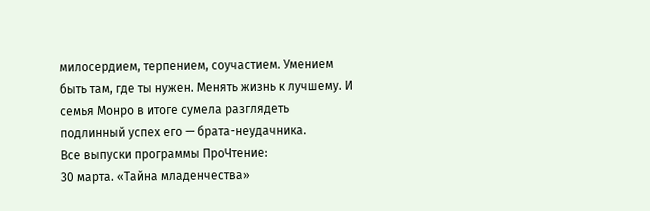милосердием, терпением, соучастием. Умением быть там, где ты нужен. Менять жизнь к лучшему. И семья Монро в итоге сумела разглядеть подлинный успех его — брата-неудачника.
Все выпуски программы ПроЧтение:
30 марта. «Тайна младенчества»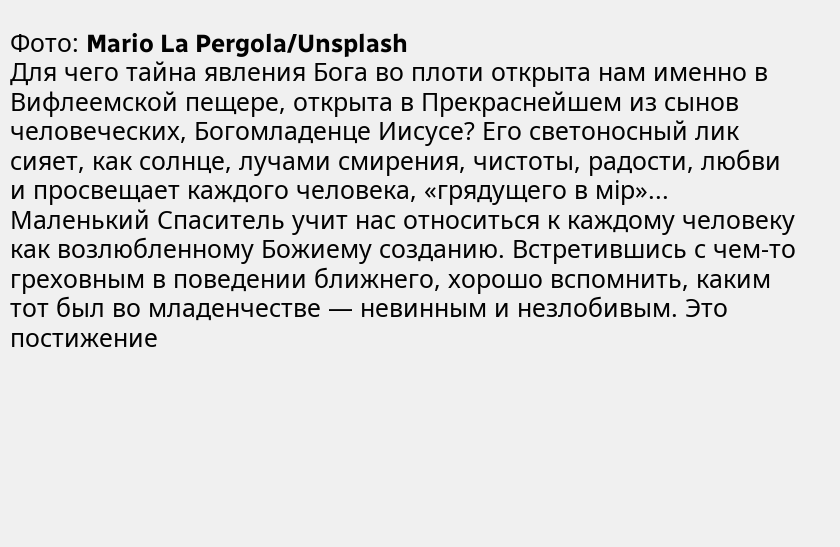Фото: Mario La Pergola/Unsplash
Для чего тайна явления Бога во плоти открыта нам именно в Вифлеемской пещере, открыта в Прекраснейшем из сынов человеческих, Богомладенце Иисусе? Его светоносный лик сияет, как солнце, лучами смирения, чистоты, радости, любви и просвещает каждого человека, «грядущего в мiр»... Маленький Спаситель учит нас относиться к каждому человеку как возлюбленному Божиему созданию. Встретившись с чем-то греховным в поведении ближнего, хорошо вспомнить, каким тот был во младенчестве — невинным и незлобивым. Это постижение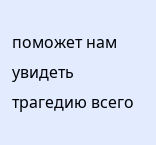поможет нам увидеть трагедию всего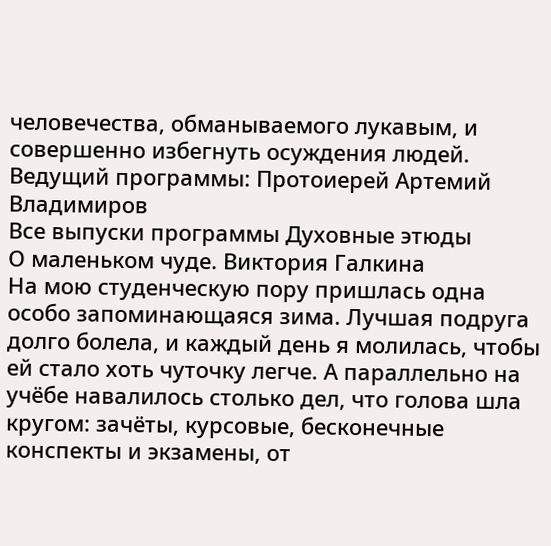человечества, обманываемого лукавым, и совершенно избегнуть осуждения людей.
Ведущий программы: Протоиерей Артемий Владимиров
Все выпуски программы Духовные этюды
О маленьком чуде. Виктория Галкина
На мою студенческую пору пришлась одна особо запоминающаяся зима. Лучшая подруга долго болела, и каждый день я молилась, чтобы ей стало хоть чуточку легче. А параллельно на учёбе навалилось столько дел, что голова шла кругом: зачёты, курсовые, бесконечные конспекты и экзамены, от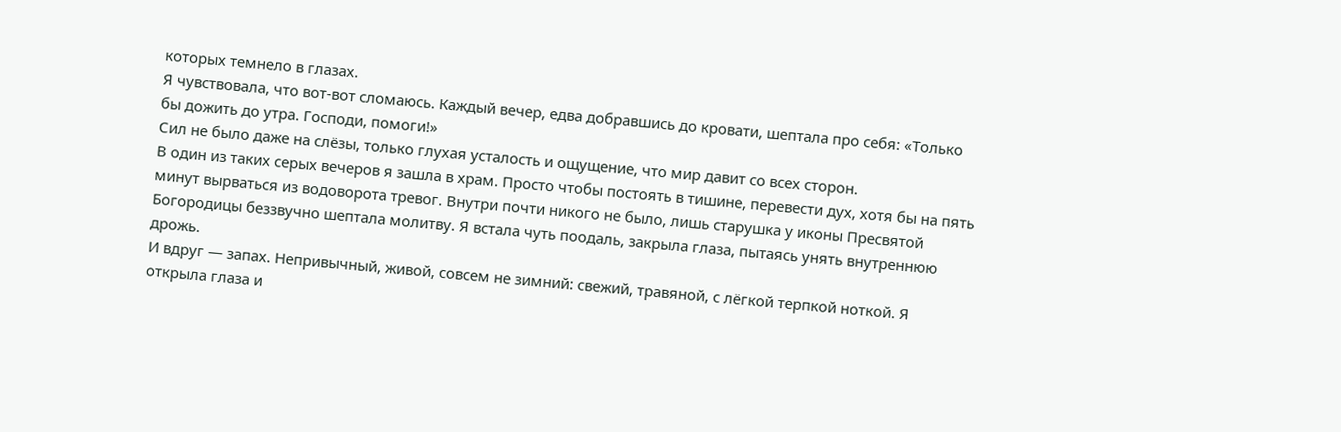которых темнело в глазах.
Я чувствовала, что вот-вот сломаюсь. Каждый вечер, едва добравшись до кровати, шептала про себя: «Только бы дожить до утра. Господи, помоги!»
Сил не было даже на слёзы, только глухая усталость и ощущение, что мир давит со всех сторон.
В один из таких серых вечеров я зашла в храм. Просто чтобы постоять в тишине, перевести дух, хотя бы на пять минут вырваться из водоворота тревог. Внутри почти никого не было, лишь старушка у иконы Пресвятой Богородицы беззвучно шептала молитву. Я встала чуть поодаль, закрыла глаза, пытаясь унять внутреннюю дрожь.
И вдруг — запах. Непривычный, живой, совсем не зимний: свежий, травяной, с лёгкой терпкой ноткой. Я открыла глаза и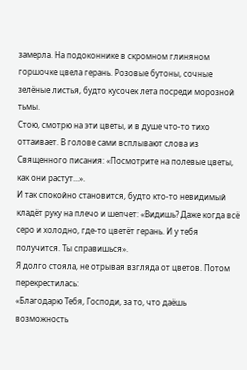замерла. На подоконнике в скромном глиняном горшочке цвела герань. Розовые бутоны, сочные зелёные листья, будто кусочек лета посреди морозной тьмы.
Стою, смотрю на эти цветы, и в душе что-то тихо оттаивает. В голове сами всплывают слова из Священного писания: «Посмотрите на полевые цветы, как они растут...».
И так спокойно становится, будто кто-то невидимый кладёт руку на плечо и шепчет: «Видишь? Даже когда всё серо и холодно, где-то цветёт герань. И у тебя получится. Ты справишься».
Я долго стояла, не отрывая взгляда от цветов. Потом перекрестилась:
«Благодарю Тебя, Господи, за то, что даёшь возможность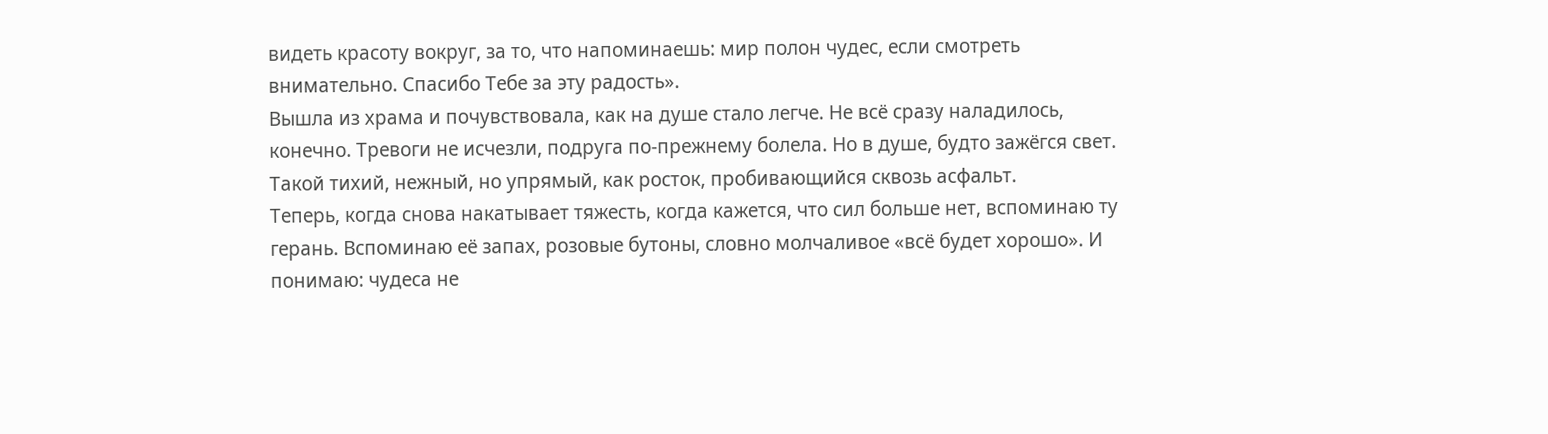видеть красоту вокруг, за то, что напоминаешь: мир полон чудес, если смотреть внимательно. Спасибо Тебе за эту радость».
Вышла из храма и почувствовала, как на душе стало легче. Не всё сразу наладилось, конечно. Тревоги не исчезли, подруга по-прежнему болела. Но в душе, будто зажёгся свет. Такой тихий, нежный, но упрямый, как росток, пробивающийся сквозь асфальт.
Теперь, когда снова накатывает тяжесть, когда кажется, что сил больше нет, вспоминаю ту герань. Вспоминаю её запах, розовые бутоны, словно молчаливое «всё будет хорошо». И понимаю: чудеса не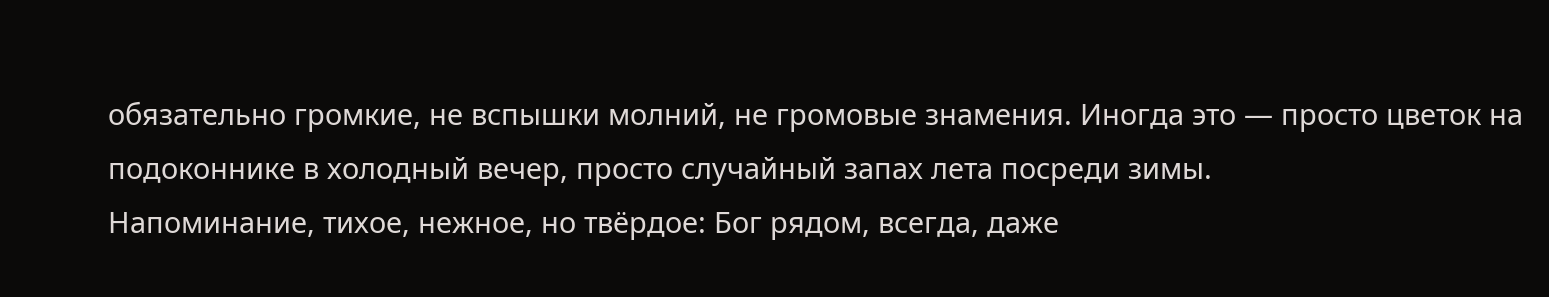обязательно громкие, не вспышки молний, не громовые знамения. Иногда это — просто цветок на подоконнике в холодный вечер, просто случайный запах лета посреди зимы.
Напоминание, тихое, нежное, но твёрдое: Бог рядом, всегда, даже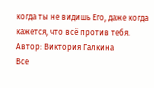когда ты не видишь Его, даже когда кажется, что всё против тебя.
Автор: Виктория Галкина
Все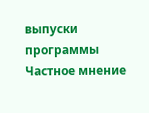выпуски программы Частное мнение